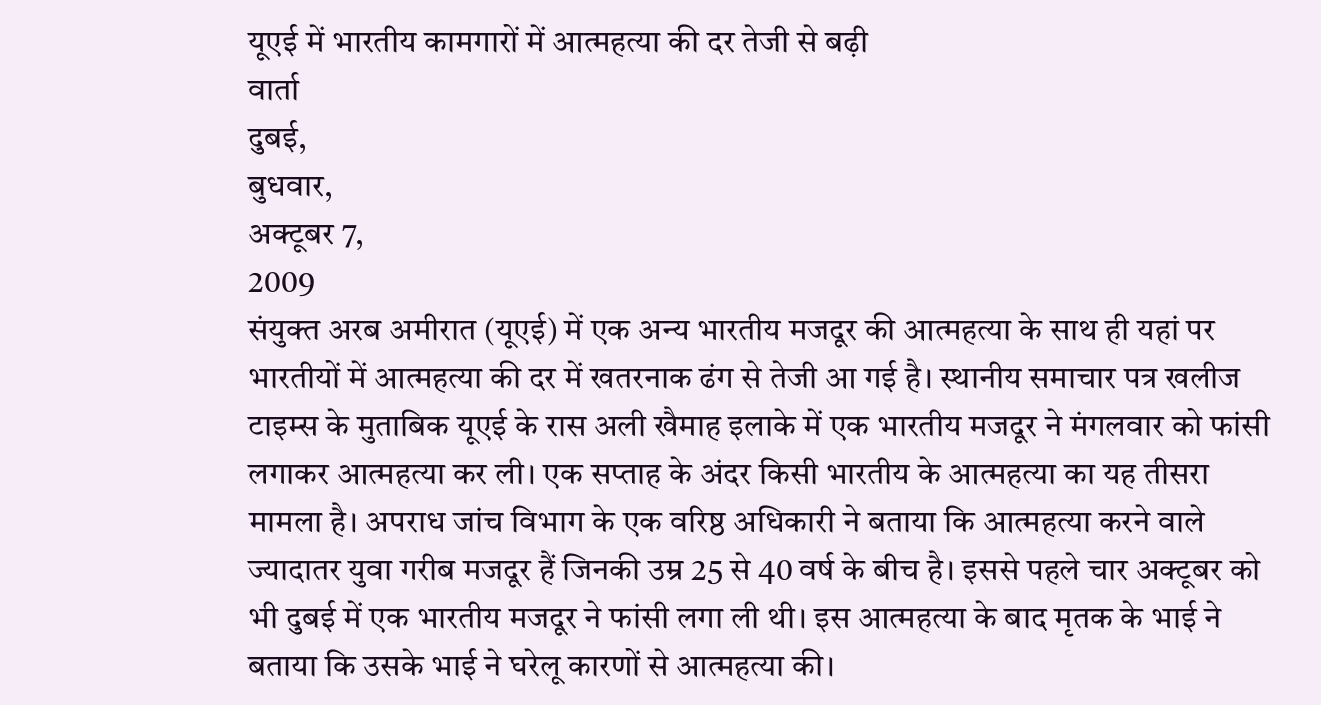यूएई में भारतीय कामगारों में आत्महत्या की दर तेजी से बढ़ी
वार्ता
दुबई,
बुधवार,
अक्टूबर 7,
2009
संयुक्त अरब अमीरात (यूएई) में एक अन्य भारतीय मजदूर की आत्महत्या के साथ ही यहां पर भारतीयों में आत्महत्या की दर में खतरनाक ढंग से तेजी आ गई है। स्थानीय समाचार पत्र खलीज टाइम्स के मुताबिक यूएई के रास अली खैमाह इलाके में एक भारतीय मजदूर ने मंगलवार को फांसी लगाकर आत्महत्या कर ली। एक सप्ताह के अंदर किसी भारतीय के आत्महत्या का यह तीसरा मामला है। अपराध जांच विभाग के एक वरिष्ठ अधिकारी ने बताया कि आत्महत्या करने वाले ज्यादातर युवा गरीब मजदूर हैं जिनकी उम्र 25 से 40 वर्ष के बीच है। इससे पहले चार अक्टूबर को भी दुबई में एक भारतीय मजदूर ने फांसी लगा ली थी। इस आत्महत्या के बाद मृतक के भाई ने बताया कि उसके भाई ने घरेलू कारणों से आत्महत्या की।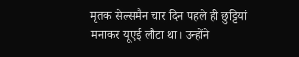मृतक सेल्समैन चार दिन पहले ही छुट्टियां मनाकर यूएई लौटा था। उन्होंने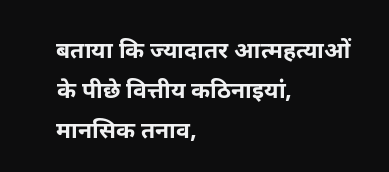बताया कि ज्यादातर आत्महत्याओं के पीछे वित्तीय कठिनाइयां, मानसिक तनाव,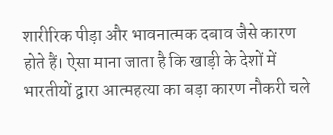शारीरिक पीड़ा और भावनात्मक दबाव जैसे कारण होते हैं। ऐसा माना जाता है कि खाड़ी के देशों में भारतीयों द्वारा आत्महत्या का बड़ा कारण नौकरी चले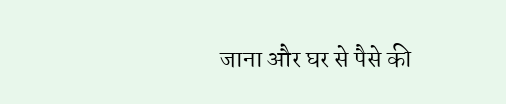जाना और घर से पैसे की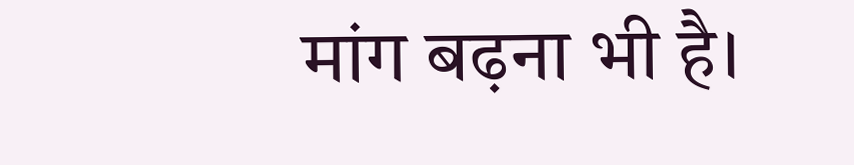मांग बढ़ना भी है।